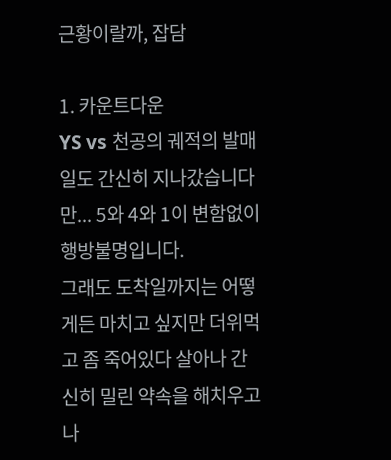근황이랄까, 잡담

1. 카운트다운
YS vs 천공의 궤적의 발매일도 간신히 지나갔습니다만... 5와 4와 1이 변함없이 행방불명입니다.
그래도 도착일까지는 어떻게든 마치고 싶지만 더위먹고 좀 죽어있다 살아나 간신히 밀린 약속을 해치우고 나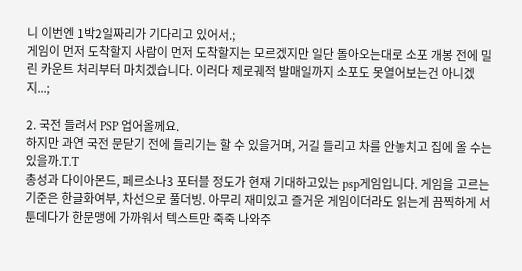니 이번엔 1박2일짜리가 기다리고 있어서.;
게임이 먼저 도착할지 사람이 먼저 도착할지는 모르겠지만 일단 돌아오는대로 소포 개봉 전에 밀린 카운트 처리부터 마치겠습니다. 이러다 제로궤적 발매일까지 소포도 못열어보는건 아니겠지...;

2. 국전 들려서 PSP 업어올께요.
하지만 과연 국전 문닫기 전에 들리기는 할 수 있을거며, 거길 들리고 차를 안놓치고 집에 올 수는 있을까.T.T
총성과 다이아몬드, 페르소나3 포터블 정도가 현재 기대하고있는 psp게임입니다. 게임을 고르는 기준은 한글화여부, 차선으로 풀더빙. 아무리 재미있고 즐거운 게임이더라도 읽는게 끔찍하게 서툰데다가 한문맹에 가까워서 텍스트만 죽죽 나와주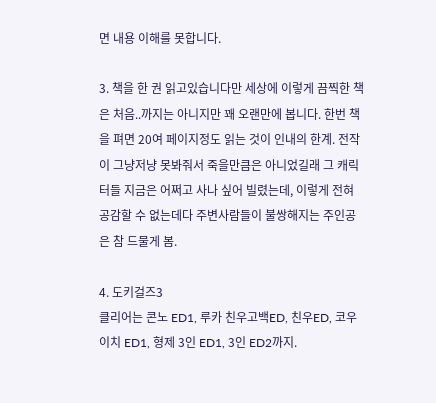면 내용 이해를 못합니다.

3. 책을 한 권 읽고있습니다만 세상에 이렇게 끔찍한 책은 처음..까지는 아니지만 꽤 오랜만에 봅니다. 한번 책을 펴면 20여 페이지정도 읽는 것이 인내의 한계. 전작이 그냥저냥 못봐줘서 죽을만큼은 아니었길래 그 캐릭터들 지금은 어쩌고 사나 싶어 빌렸는데, 이렇게 전혀 공감할 수 없는데다 주변사람들이 불쌍해지는 주인공은 참 드물게 봄.

4. 도키걸즈3
클리어는 콘노 ED1, 루카 친우고백ED, 친우ED, 코우이치 ED1, 형제 3인 ED1, 3인 ED2까지.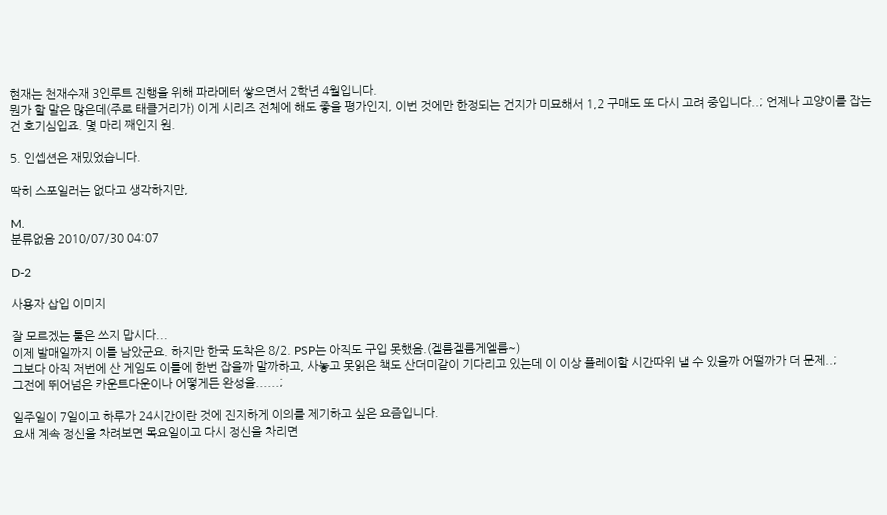현재는 천재수재 3인루트 진행을 위해 파라메터 쌓으면서 2학년 4월입니다.
뭔가 할 말은 많은데(주로 태클거리가) 이게 시리즈 전체에 해도 좋을 평가인지, 이번 것에만 한정되는 건지가 미묘해서 1,2 구매도 또 다시 고려 중입니다..; 언제나 고양이를 잡는 건 호기심입죠. 몇 마리 째인지 원.

5. 인셉션은 재밌었습니다.

딱히 스포일러는 없다고 생각하지만,

M.
분류없음 2010/07/30 04:07

D-2

사용자 삽입 이미지

잘 모르겠는 툴은 쓰지 맙시다...
이제 발매일까지 이틀 남았군요. 하지만 한국 도착은 8/2. PSP는 아직도 구입 못했음.(겔름겔름게엘름~)
그보다 아직 저번에 산 게임도 이틀에 한번 잡을까 말까하고, 사놓고 못읽은 책도 산더미같이 기다리고 있는데 이 이상 플레이할 시간따위 낼 수 있을까 어떨까가 더 문제..;
그전에 뛰어넘은 카운트다운이나 어떻게든 완성을......;

일주일이 7일이고 하루가 24시간이란 것에 진지하게 이의를 제기하고 싶은 요즘입니다.
요새 계속 정신을 차려보면 목요일이고 다시 정신을 차리면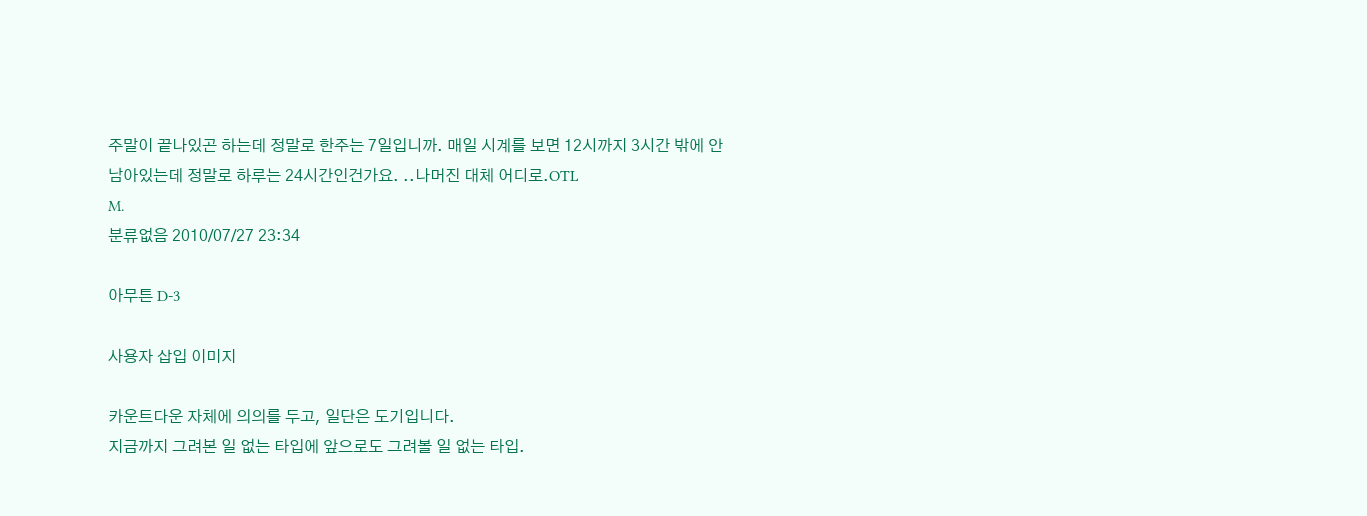주말이 끝나있곤 하는데 정말로 한주는 7일입니까. 매일 시계를 보면 12시까지 3시간 밖에 안남아있는데 정말로 하루는 24시간인건가요. ..나머진 대체 어디로.OTL
M.
분류없음 2010/07/27 23:34

아무튼 D-3

사용자 삽입 이미지

카운트다운 자체에 의의를 두고, 일단은 도기입니다.
지금까지 그려본 일 없는 타입에 앞으로도 그려볼 일 없는 타입.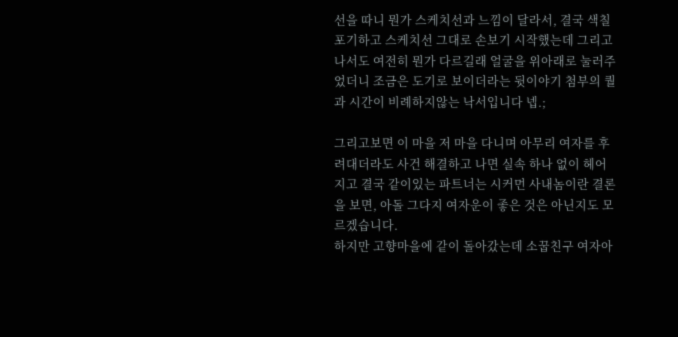선을 따니 뭔가 스케치선과 느낌이 달라서, 결국 색칠 포기하고 스케치선 그대로 손보기 시작했는데 그리고나서도 여전히 뭔가 다르길래 얼굴을 위아래로 눌러주었더니 조금은 도기로 보이더라는 뒷이야기 첨부의 퀄과 시간이 비례하지않는 낙서입니다 넵.;

그리고보면 이 마을 저 마을 다니며 아무리 여자를 후려대더라도 사건 해결하고 나면 실속 하나 없이 헤어지고 결국 같이있는 파트너는 시커먼 사내놈이란 결론을 보면, 아돌 그다지 여자운이 좋은 것은 아닌지도 모르겠습니다.
하지만 고향마을에 같이 돌아갔는데 소꿉친구 여자아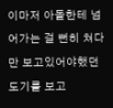이마저 아돌한테 넘어가는 걸 뻔히 쳐다만 보고있어야했던 도기를 보고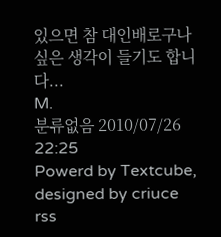있으면 참 대인배로구나 싶은 생각이 들기도 합니다...
M.
분류없음 2010/07/26 22:25
Powerd by Textcube, designed by criuce
rss